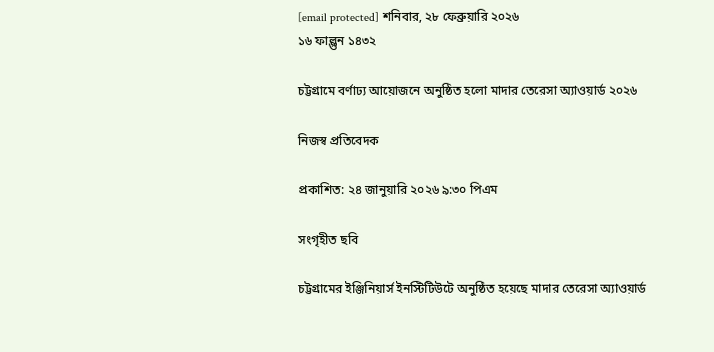[email protected] শনিবার, ২৮ ফেব্রুয়ারি ২০২৬
১৬ ফাল্গুন ১৪৩২

চট্টগ্রামে বর্ণাঢ্য আয়োজনে অনুষ্ঠিত হলো মাদার তেরেসা অ্যাওয়ার্ড ২০২৬

নিজস্ব প্রতিবেদক

প্রকাশিত: ২৪ জানুয়ারি ২০২৬ ৯:৩০ পিএম

সংগৃহীত ছবি

চট্টগ্রামের ইঞ্জিনিয়ার্স ইনস্টিটিউটে অনুষ্ঠিত হয়েছে মাদার তেরেসা অ্যাওয়ার্ড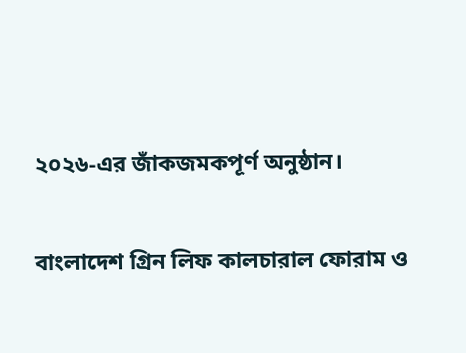২০২৬-এর জাঁকজমকপূর্ণ অনুষ্ঠান।

বাংলাদেশ গ্রিন লিফ কালচারাল ফোরাম ও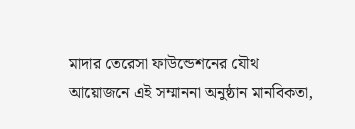মাদার তেরেসা ফাউন্ডেশনের যৌথ আয়োজনে এই সম্মাননা অনুষ্ঠান মানবিকতা,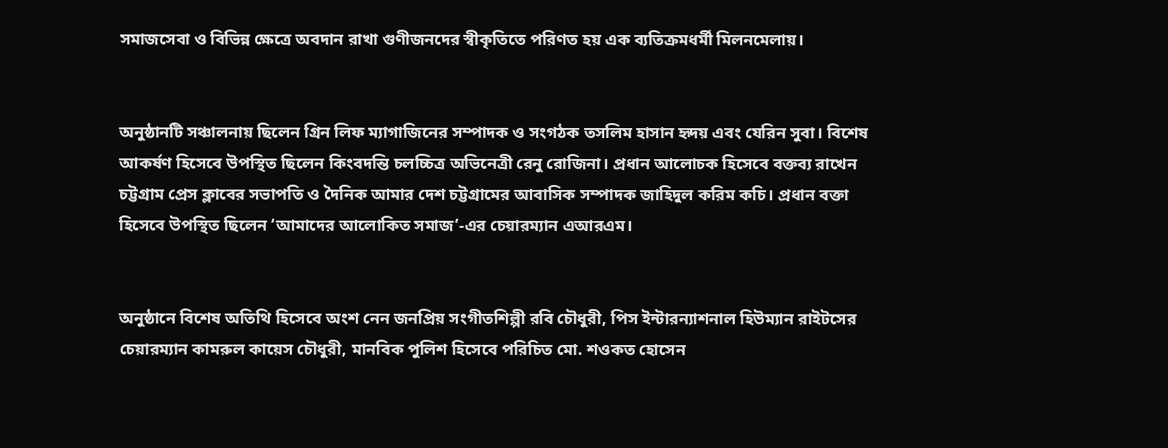সমাজসেবা ও বিভিন্ন ক্ষেত্রে অবদান রাখা গুণীজনদের স্বীকৃতিতে পরিণত হয় এক ব্যতিক্রমধর্মী মিলনমেলায়।


অনুষ্ঠানটি সঞ্চালনায় ছিলেন গ্রিন লিফ ম্যাগাজিনের সম্পাদক ও সংগঠক তসলিম হাসান হৃদয় এবং যেরিন সুবা। বিশেষ আকর্ষণ হিসেবে উপস্থিত ছিলেন কিংবদন্তি চলচ্চিত্র অভিনেত্রী রেনু রোজিনা। প্রধান আলোচক হিসেবে বক্তব্য রাখেন চট্টগ্রাম প্রেস ক্লাবের সভাপতি ও দৈনিক আমার দেশ চট্টগ্রামের আবাসিক সম্পাদক জাহিদুল করিম কচি। প্রধান বক্তা হিসেবে উপস্থিত ছিলেন ‘আমাদের আলোকিত সমাজ’-এর চেয়ারম্যান এআরএম।


অনুষ্ঠানে বিশেষ অতিথি হিসেবে অংশ নেন জনপ্রিয় সংগীতশিল্পী রবি চৌধুরী, পিস ইন্টারন্যাশনাল হিউম্যান রাইটসের চেয়ারম্যান কামরুল কায়েস চৌধুরী, মানবিক পুলিশ হিসেবে পরিচিত মো. শওকত হোসেন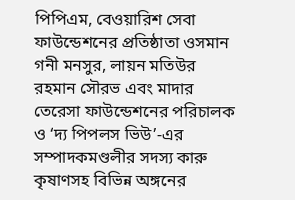পিপিএম, বেওয়ারিশ সেবা ফাউন্ডেশনের প্রতিষ্ঠাতা ওসমান গনী মনসুর, লায়ন মতিউর রহমান সৌরভ এবং মাদার তেরেসা ফাউন্ডেশনের পরিচালক ও ‘দ্য পিপলস ভিউ’-এর সম্পাদকমণ্ডলীর সদস্য কারু কৃষাণসহ বিভিন্ন অঙ্গনের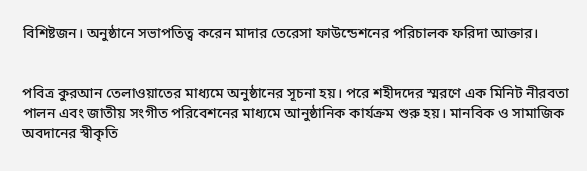বিশিষ্টজন। অনুষ্ঠানে সভাপতিত্ব করেন মাদার তেরেসা ফাউন্ডেশনের পরিচালক ফরিদা আক্তার।


পবিত্র কুরআন তেলাওয়াতের মাধ্যমে অনুষ্ঠানের সূচনা হয়। পরে শহীদদের স্মরণে এক মিনিট নীরবতা পালন এবং জাতীয় সংগীত পরিবেশনের মাধ্যমে আনুষ্ঠানিক কার্যক্রম শুরু হয়। মানবিক ও সামাজিক অবদানের স্বীকৃতি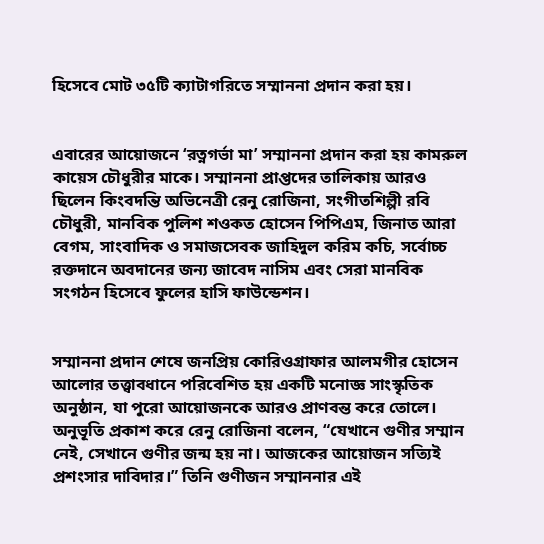হিসেবে মোট ৩৫টি ক্যাটাগরিতে সম্মাননা প্রদান করা হয়।


এবারের আয়োজনে ‘রত্নগর্ভা মা’ সম্মাননা প্রদান করা হয় কামরুল কায়েস চৌধুরীর মাকে। সম্মাননা প্রাপ্তদের তালিকায় আরও ছিলেন কিংবদন্তি অভিনেত্রী রেনু রোজিনা, সংগীতশিল্পী রবি চৌধুরী, মানবিক পুলিশ শওকত হোসেন পিপিএম, জিনাত আরা বেগম, সাংবাদিক ও সমাজসেবক জাহিদুল করিম কচি, সর্বোচ্চ রক্তদানে অবদানের জন্য জাবেদ নাসিম এবং সেরা মানবিক সংগঠন হিসেবে ফুলের হাসি ফাউন্ডেশন।


সম্মাননা প্রদান শেষে জনপ্রিয় কোরিওগ্রাফার আলমগীর হোসেন আলোর তত্ত্বাবধানে পরিবেশিত হয় একটি মনোজ্ঞ সাংস্কৃতিক অনুষ্ঠান, যা পুরো আয়োজনকে আরও প্রাণবন্ত করে তোলে।
অনুভূতি প্রকাশ করে রেনু রোজিনা বলেন, “যেখানে গুণীর সম্মান নেই, সেখানে গুণীর জন্ম হয় না। আজকের আয়োজন সত্যিই প্রশংসার দাবিদার।” তিনি গুণীজন সম্মাননার এই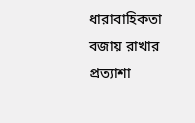ধারাবাহিকতা বজায় রাখার প্রত্যাশা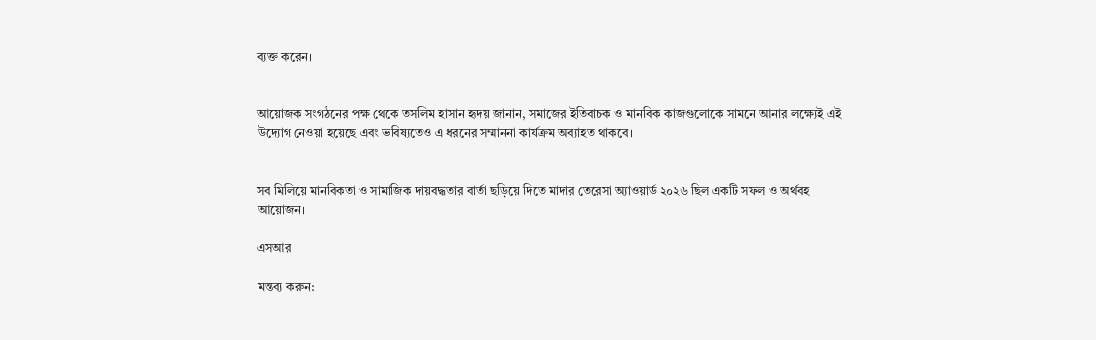ব্যক্ত করেন।


আয়োজক সংগঠনের পক্ষ থেকে তসলিম হাসান হৃদয় জানান, সমাজের ইতিবাচক ও মানবিক কাজগুলোকে সামনে আনার লক্ষ্যেই এই উদ্যোগ নেওয়া হয়েছে এবং ভবিষ্যতেও এ ধরনের সম্মাননা কার্যক্রম অব্যাহত থাকবে।


সব মিলিয়ে মানবিকতা ও সামাজিক দায়বদ্ধতার বার্তা ছড়িয়ে দিতে মাদার তেরেসা অ্যাওয়ার্ড ২০২৬ ছিল একটি সফল ও অর্থবহ আয়োজন।

এসআর

মন্তব্য করুন: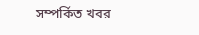সম্পর্কিত খবর